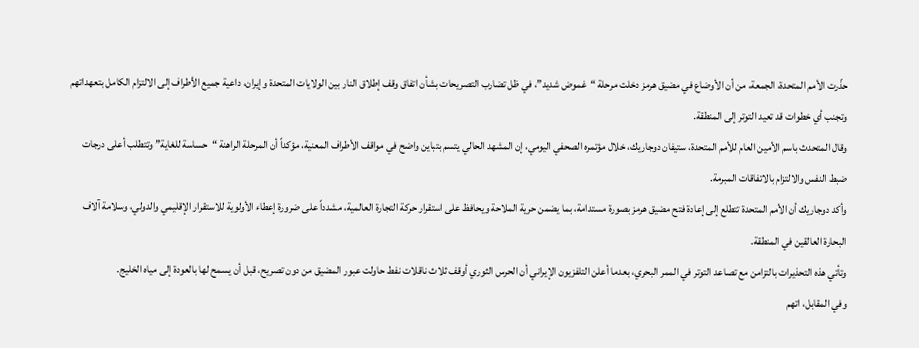حذّرت الأمم المتحدة، الجمعة، من أن الأوضاع في مضيق هرمز دخلت مرحلة “غموض شديد”، في ظل تضارب التصريحات بشأن اتفاق وقف إطلاق النار بين الولايات المتحدة وإيران، داعية جميع الأطراف إلى الالتزام الكامل بتعهداتهم وتجنب أي خطوات قد تعيد التوتر إلى المنطقة.
وقال المتحدث باسم الأمين العام للأمم المتحدة، ستيفان دوجاريك، خلال مؤتمره الصحفي اليومي، إن المشهد الحالي يتسم بتباين واضح في مواقف الأطراف المعنية، مؤكداً أن المرحلة الراهنة “حساسة للغاية” وتتطلب أعلى درجات ضبط النفس والالتزام بالاتفاقات المبرمة.
وأكد دوجاريك أن الأمم المتحدة تتطلع إلى إعادة فتح مضيق هرمز بصورة مستدامة، بما يضمن حرية الملاحة ويحافظ على استقرار حركة التجارة العالمية، مشدداً على ضرورة إعطاء الأولوية للاستقرار الإقليمي والدولي، وسلامة آلاف البحارة العالقين في المنطقة.
وتأتي هذه التحذيرات بالتزامن مع تصاعد التوتر في الممر البحري، بعدما أعلن التلفزيون الإيراني أن الحرس الثوري أوقف ثلاث ناقلات نفط حاولت عبور المضيق من دون تصريح، قبل أن يسمح لها بالعودة إلى مياه الخليج.
وفي المقابل، اتهم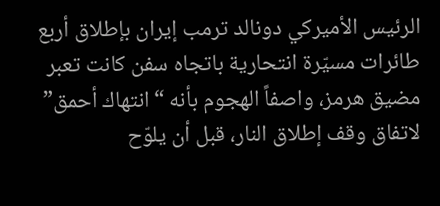الرئيس الأميركي دونالد ترمب إيران بإطلاق أربع طائرات مسيّرة انتحارية باتجاه سفن كانت تعبر مضيق هرمز، واصفاً الهجوم بأنه “انتهاك أحمق” لاتفاق وقف إطلاق النار، قبل أن يلوّح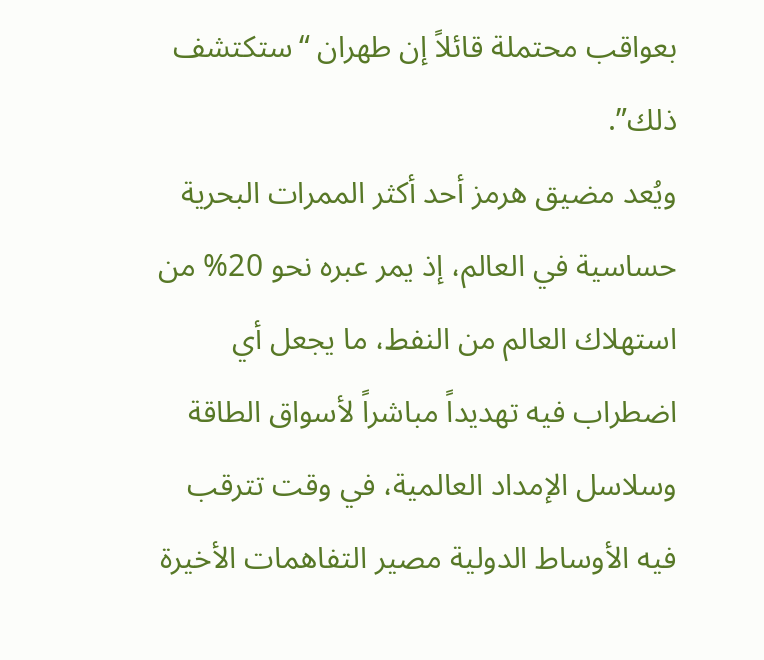بعواقب محتملة قائلاً إن طهران “ستكتشف ذلك”.
ويُعد مضيق هرمز أحد أكثر الممرات البحرية حساسية في العالم، إذ يمر عبره نحو 20% من استهلاك العالم من النفط، ما يجعل أي اضطراب فيه تهديداً مباشراً لأسواق الطاقة وسلاسل الإمداد العالمية، في وقت تترقب فيه الأوساط الدولية مصير التفاهمات الأخيرة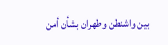بين واشنطن وطهران بشأن أمن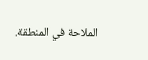الملاحة في المنطقة.